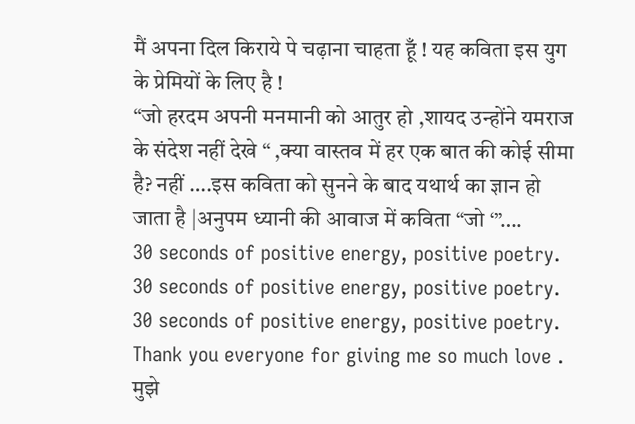मैं अपना दिल किराये पे चढ़ाना चाहता हूँ ! यह कविता इस युग के प्रेमियों के लिए है !
“जो हरदम अपनी मनमानी को आतुर हो ,शायद उन्होंने यमराज के संदेश नहीं देखे “ ,क्या वास्तव में हर एक बात की कोई सीमा है? नहीं ….इस कविता को सुनने के बाद यथार्थ का ज्ञान हो जाता है |अनुपम ध्यानी की आवाज में कविता “जो ‘”….
30 seconds of positive energy, positive poetry.
30 seconds of positive energy, positive poetry.
30 seconds of positive energy, positive poetry.
Thank you everyone for giving me so much love . मुझे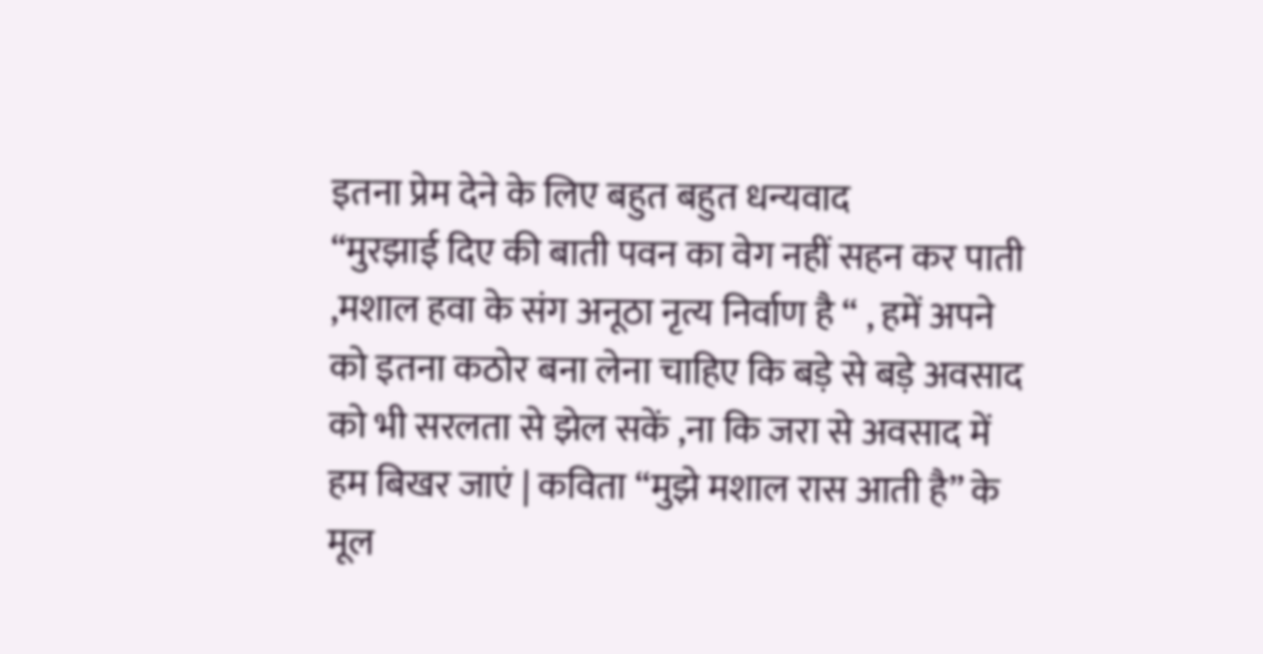इतना प्रेम देने के लिए बहुत बहुत धन्यवाद
“मुरझाई दिए की बाती पवन का वेग नहीं सहन कर पाती ,मशाल हवा के संग अनूठा नृत्य निर्वाण है “ , हमें अपने को इतना कठोर बना लेना चाहिए कि बड़े से बड़े अवसाद को भी सरलता से झेल सकें ,ना कि जरा से अवसाद में हम बिखर जाएं | कविता “मुझे मशाल रास आती है” के मूल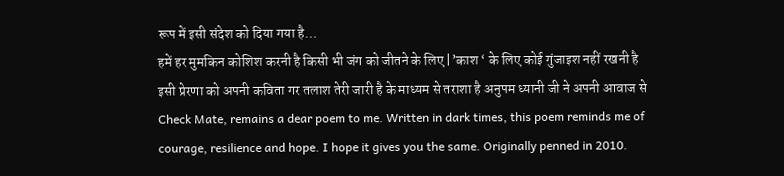रूप में इसी संदेश को दिया गया है…
हमें हर मुमकिन कोशिश करनी है किसी भी जंग को जीतने के लिए |’काश ‘ के लिए कोई गुंजाइश नहीं रखनी है इसी प्रेरणा को अपनी कविता गर तलाश तेरी जारी है के माध्यम से तराशा है अनुपम ध्यानी जी ने अपनी आवाज से
Check Mate, remains a dear poem to me. Written in dark times, this poem reminds me of courage, resilience and hope. I hope it gives you the same. Originally penned in 2010.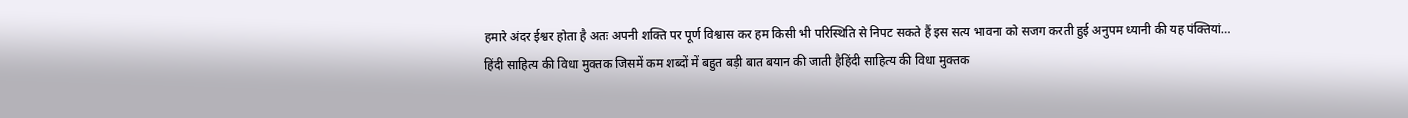हमारे अंदर ईश्वर होता है अतः अपनी शक्ति पर पूर्ण विश्वास कर हम किसी भी परिस्थिति से निपट सकते हैं इस सत्य भावना को सजग करती हुई अनुपम ध्यानी की यह पंक्तियां…
हिंदी साहित्य की विधा मुक्तक जिसमें कम शब्दों में बहुत बड़ी बात बयान की जाती हैहिंदी साहित्य की विधा मुक्तक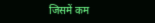जिसमें कम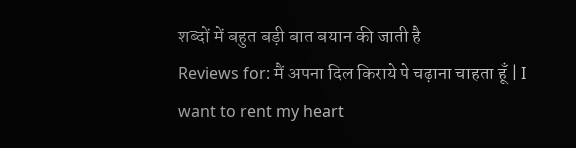शब्दों में बहुत बड़ी बात बयान की जाती है
Reviews for: मैं अपना दिल किराये पे चढ़ाना चाहता हूँ | I want to rent my heart